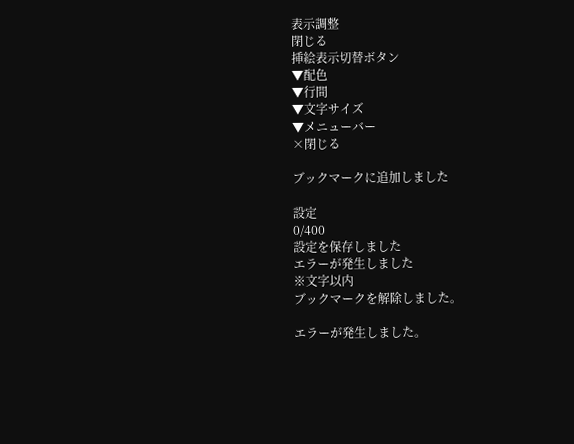表示調整
閉じる
挿絵表示切替ボタン
▼配色
▼行間
▼文字サイズ
▼メニューバー
×閉じる

ブックマークに追加しました

設定
0/400
設定を保存しました
エラーが発生しました
※文字以内
ブックマークを解除しました。

エラーが発生しました。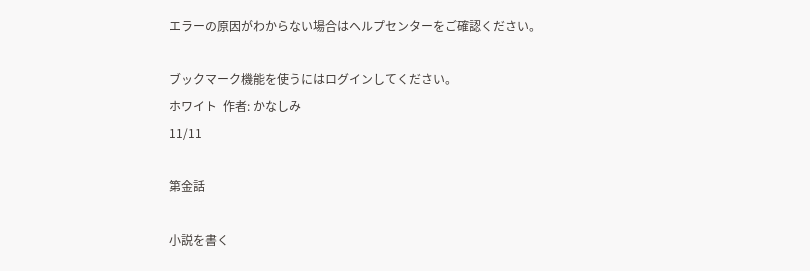エラーの原因がわからない場合はヘルプセンターをご確認ください。

ブックマーク機能を使うにはログインしてください。
ホワイト  作者: かなしみ
11/11

第金話

小説を書く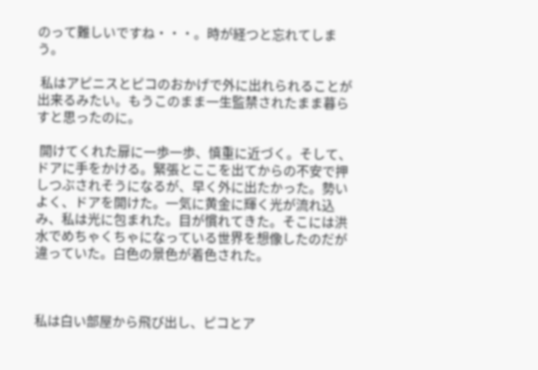のって難しいですね・・・。時が経つと忘れてしまう。

 私はアピニスとピコのおかげで外に出れられることが出来るみたい。もうこのまま一生監禁されたまま暮らすと思ったのに。

 開けてくれた扉に一歩一歩、慎重に近づく。そして、ドアに手をかける。緊張とここを出てからの不安で押しつぶされそうになるが、早く外に出たかった。勢いよく、ドアを開けた。一気に黄金に輝く光が流れ込み、私は光に包まれた。目が慣れてきた。そこには洪水でめちゃくちゃになっている世界を想像したのだが違っていた。白色の景色が着色された。



私は白い部屋から飛び出し、ピコとア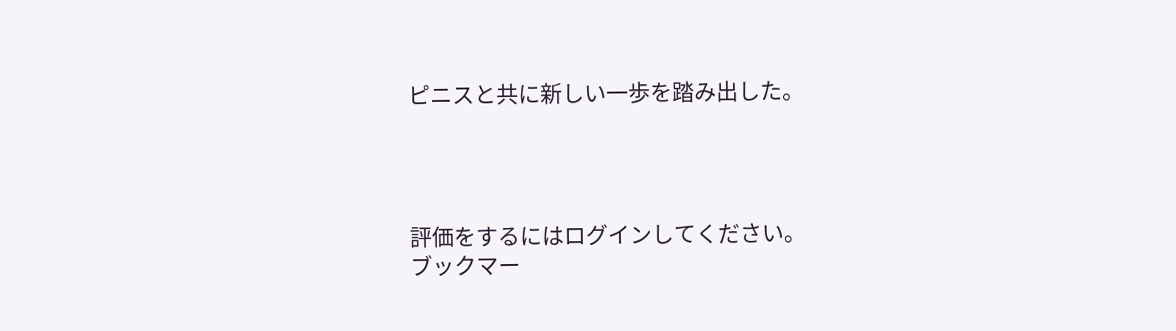ピニスと共に新しい一歩を踏み出した。




評価をするにはログインしてください。
ブックマー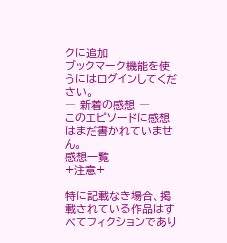クに追加
ブックマーク機能を使うにはログインしてください。
― 新着の感想 ―
このエピソードに感想はまだ書かれていません。
感想一覧
+注意+

特に記載なき場合、掲載されている作品はすべてフィクションであり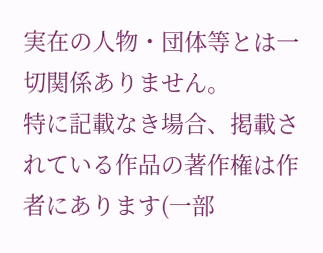実在の人物・団体等とは一切関係ありません。
特に記載なき場合、掲載されている作品の著作権は作者にあります(一部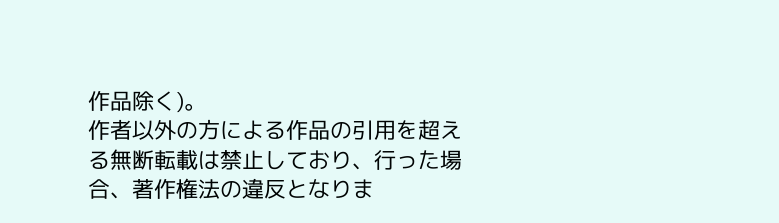作品除く)。
作者以外の方による作品の引用を超える無断転載は禁止しており、行った場合、著作権法の違反となりま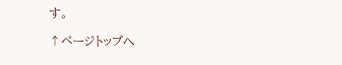す。

↑ページトップへ